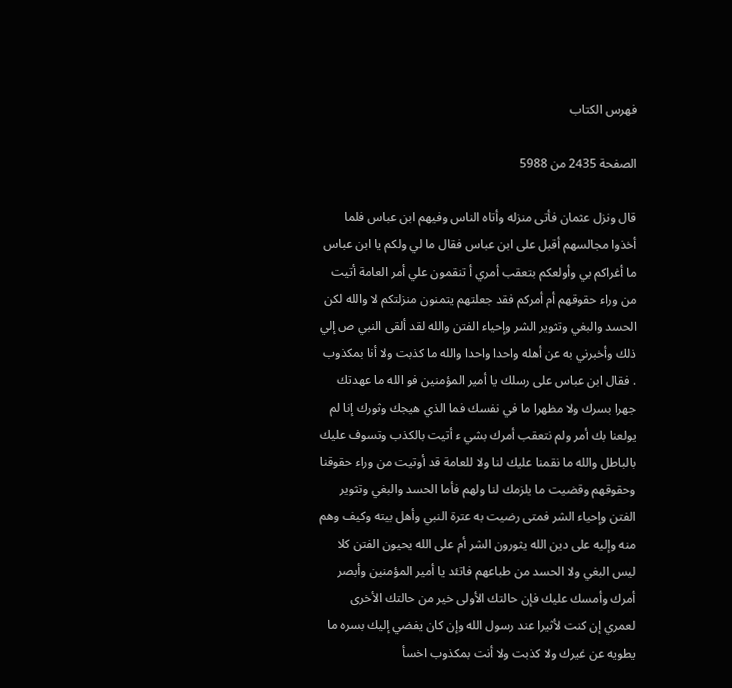فهرس الكتاب

الصفحة 2435 من 5988

قال ونزل عثمان فأتى منزله وأتاه الناس وفيهم ابن عباس فلما أخذوا مجالسهم أقبل على ابن عباس فقال ما لي ولكم يا ابن عباس ما أغراكم بي وأولعكم بتعقب أمري أ تنقمون علي أمر العامة أتيت من وراء حقوقهم أم أمركم فقد جعلتهم يتمنون منزلتكم لا والله لكن الحسد والبغي وتثوير الشر وإحياء الفتن والله لقد ألقى النبي ص إلي ذلك وأخبرني به عن أهله واحدا واحدا والله ما كذبت ولا أنا بمكذوب . فقال ابن عباس على رسلك يا أمير المؤمنين فو الله ما عهدتك جهرا بسرك ولا مظهرا ما في نفسك فما الذي هيجك وثورك إنا لم يولعنا بك أمر ولم نتعقب أمرك بشي ء أتيت بالكذب وتسوف عليك بالباطل والله ما نقمنا عليك لنا ولا للعامة قد أوتيت من وراء حقوقنا وحقوقهم وقضيت ما يلزمك لنا ولهم فأما الحسد والبغي وتثوير الفتن وإحياء الشر فمتى رضيت به عترة النبي وأهل بيته وكيف وهم منه وإليه على دين الله يثورون الشر أم على الله يحيون الفتن كلا ليس البغي ولا الحسد من طباعهم فاتئد يا أمير المؤمنين وأبصر أمرك وأمسك عليك فإن حالتك الأولى خير من حالتك الأخرى لعمري إن كنت لأثيرا عند رسول الله وإن كان يفضي إليك بسره ما يطويه عن غيرك ولا كذبت ولا أنت بمكذوب اخسأ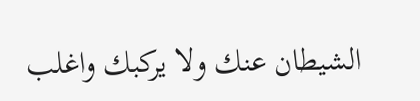الشيطان عنك ولا يركبك واغلب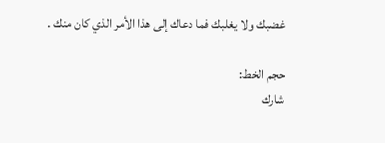غضبك ولا يغلبك فما دعاك إلى هذا الأمر الذي كان منك .

حجم الخط:
شارك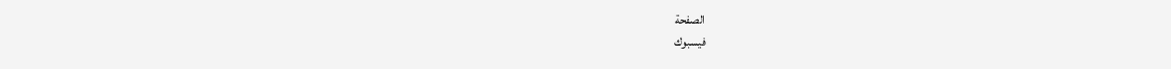الصفحة
فيسبوك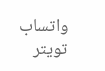واتساب تويتر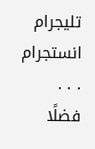تليجرام انستجرام
. . .
فضلًا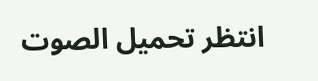انتظر تحميل الصوت